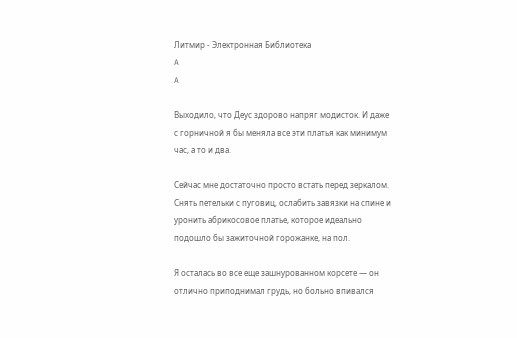Литмир - Электронная Библиотека
A
A

Выходило, что Деус здорово напряг модисток. И даже с горничной я бы меняла все эти платья как минимум час, а то и два.

Сейчас мне достаточно просто встать перед зеркалом. Снять петельки с пуговиц, ослабить завязки на спине и уронить абрикосовое платье, которое идеально подошло бы зажиточной горожанке, на пол.

Я осталась во все еще зашнурованном корсете — он отлично приподнимал грудь, но больно впивался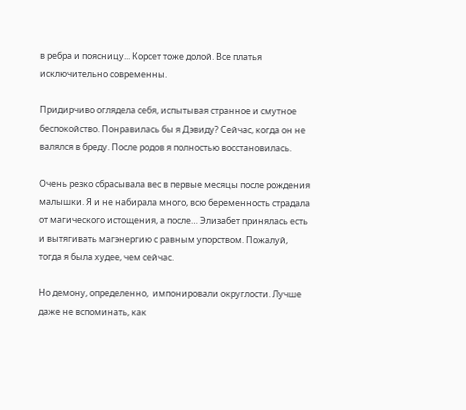в ребра и поясницу... Корсет тоже долой. Все платья исключительно современны.

Придирчиво оглядела себя, испытывая странное и смутное беспокойство. Понравилась бы я Дэвиду? Сейчас, когда он не валялся в бреду. После родов я полностью восстановилась.

Очень резко сбрасывала вес в первые месяцы после рождения малышки. Я и не набирала много, всю беременность страдала от магического истощения, а после… Элизабет принялась есть и вытягивать магэнергию с равным упорством. Пожалуй, тогда я была худее, чем сейчас.

Но демону, определенно,  импонировали округлости. Лучше даже не вспоминать, как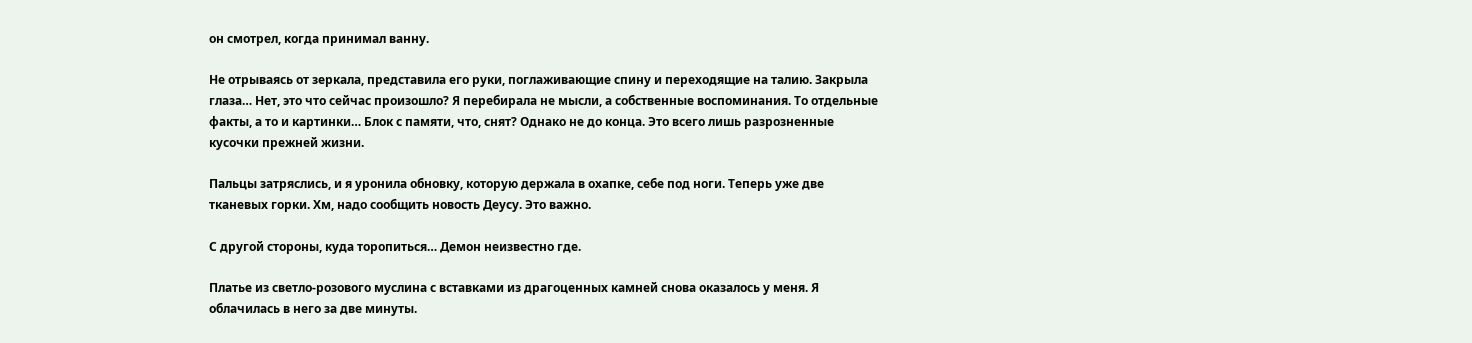он смотрел, когда принимал ванну.

Не отрываясь от зеркала, представила его руки, поглаживающие спину и переходящие на талию. Закрыла глаза… Нет, это что сейчас произошло? Я перебирала не мысли, а собственные воспоминания. То отдельные факты, а то и картинки… Блок с памяти, что, снят? Однако не до конца. Это всего лишь разрозненные кусочки прежней жизни.

Пальцы затряслись, и я уронила обновку, которую держала в охапке, себе под ноги. Теперь уже две тканевых горки. Хм, надо сообщить новость Деусу. Это важно.

С другой стороны, куда торопиться… Демон неизвестно где.

Платье из светло-розового муслина с вставками из драгоценных камней снова оказалось у меня. Я облачилась в него за две минуты.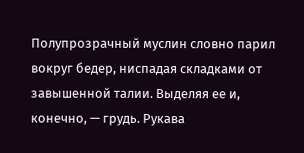Полупрозрачный муслин словно парил вокруг бедер, ниспадая складками от завышенной талии. Выделяя ее и, конечно, — грудь. Рукава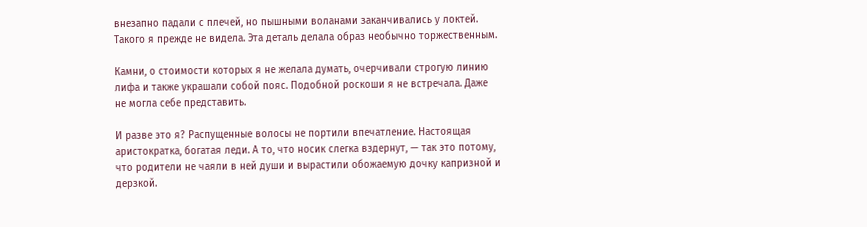внезапно падали с плечей, но пышными воланами заканчивались у локтей. Такого я прежде не видела. Эта деталь делала образ необычно торжественным.

Камни, о стоимости которых я не желала думать, очерчивали строгую линию лифа и также украшали собой пояс. Подобной роскоши я не встречала. Даже не могла себе представить.

И разве это я? Распущенные волосы не портили впечатление. Настоящая аристократка, богатая леди. А то, что носик слегка вздернут, — так это потому, что родители не чаяли в ней души и вырастили обожаемую дочку капризной и дерзкой.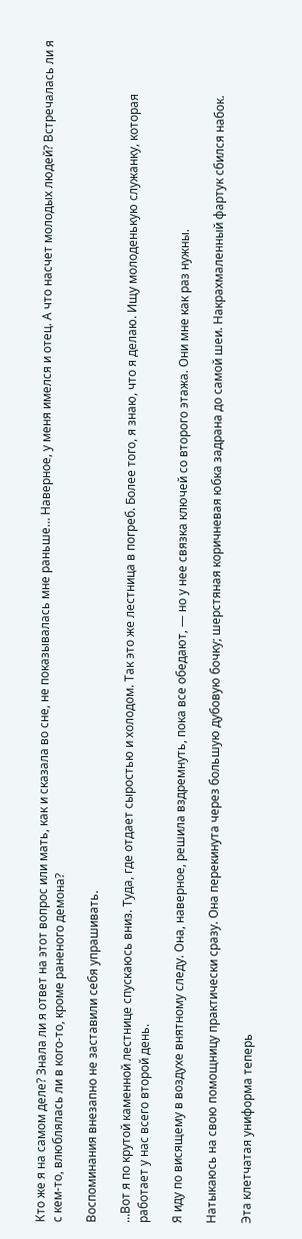Кто же я на самом деле? Знала ли я ответ на этот вопрос или мать, как и сказала во сне, не показывалась мне раньше… Наверное, у меня имелся и отец. А что насчет молодых людей? Встречалась ли я с кем-то, влюблялась ли в кого-то, кроме раненого демона?

Воспоминания внезапно не заставили себя упрашивать.

...Вот я по крутой каменной лестнице спускаюсь вниз. Туда, где отдает сыростью и холодом. Так это же лестница в погреб. Более того, я знаю, что я делаю. Ищу молоденькую служанку, которая работает у нас всего второй день.

Я иду по висящему в воздухе внятному следу. Она, наверное, решила вздремнуть, пока все обедают, — но у нее связка ключей со второго этажа. Они мне как раз нужны.

Натыкаюсь на свою помощницу практически сразу. Она перекинута через большую дубовую бочку; шерстяная коричневая юбка задрана до самой шеи. Накрахмаленный фартук сбился набок.

Эта клетчатая униформа теперь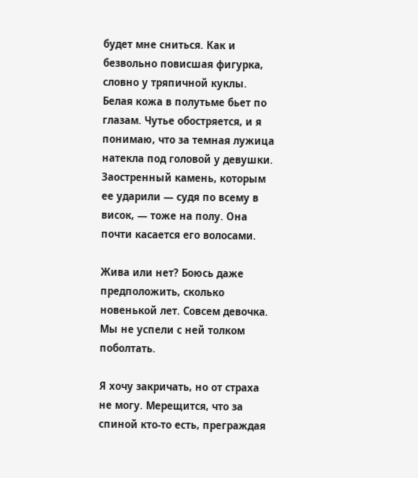будет мне сниться. Как и безвольно повисшая фигурка, словно у тряпичной куклы. Белая кожа в полутьме бьет по глазам. Чутье обостряется, и я понимаю, что за темная лужица натекла под головой у девушки. Заостренный камень, которым ее ударили — судя по всему в висок, — тоже на полу. Она почти касается его волосами.

Жива или нет? Боюсь даже предположить, сколько новенькой лет. Совсем девочка. Мы не успели с ней толком поболтать.

Я хочу закричать, но от страха не могу. Мерещится, что за спиной кто-то есть, преграждая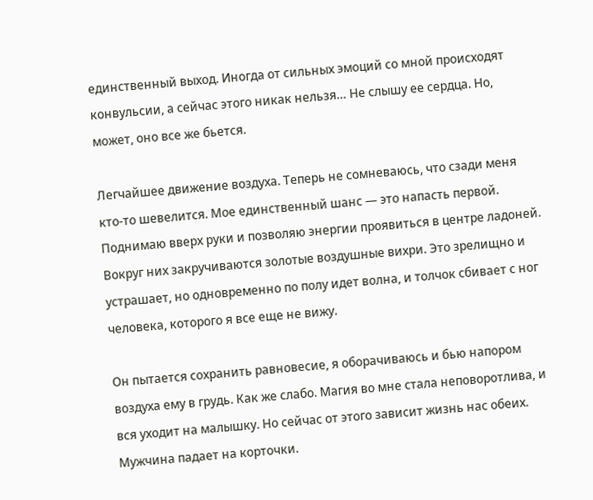единственный выход. Иногда от сильных эмоций со мной происходят конвульсии, а сейчас этого никак нельзя… Не слышу ее сердца. Но, может, оно все же бьется.

Легчайшее движение воздуха. Теперь не сомневаюсь, что сзади меня кто-то шевелится. Мое единственный шанс — это напасть первой. Поднимаю вверх руки и позволяю энергии проявиться в центре ладоней. Вокруг них закручиваются золотые воздушные вихри. Это зрелищно и устрашает, но одновременно по полу идет волна, и толчок сбивает с ног человека, которого я все еще не вижу.

Он пытается сохранить равновесие, я оборачиваюсь и бью напором воздуха ему в грудь. Как же слабо. Магия во мне стала неповоротлива, и вся уходит на малышку. Но сейчас от этого зависит жизнь нас обеих. Мужчина падает на корточки.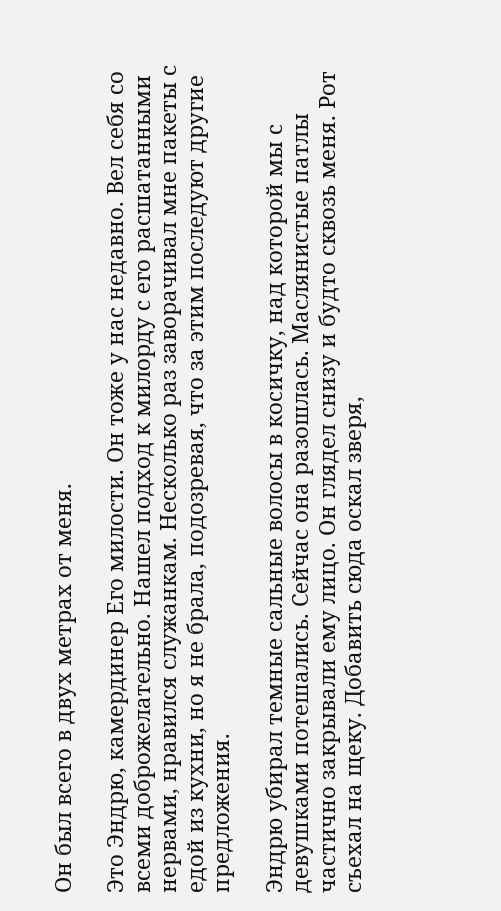Он был всего в двух метрах от меня.

Это Эндрю, камердинер Его милости. Он тоже у нас недавно. Вел себя со всеми доброжелательно. Нашел подход к милорду с его расшатанными нервами, нравился служанкам. Несколько раз заворачивал мне пакеты с едой из кухни, но я не брала, подозревая, что за этим последуют другие предложения.

Эндрю убирал темные сальные волосы в косичку, над которой мы с девушками потешались. Сейчас она разошлась. Маслянистые патлы частично закрывали ему лицо. Он глядел снизу и будто сквозь меня. Рот съехал на щеку. Добавить сюда оскал зверя,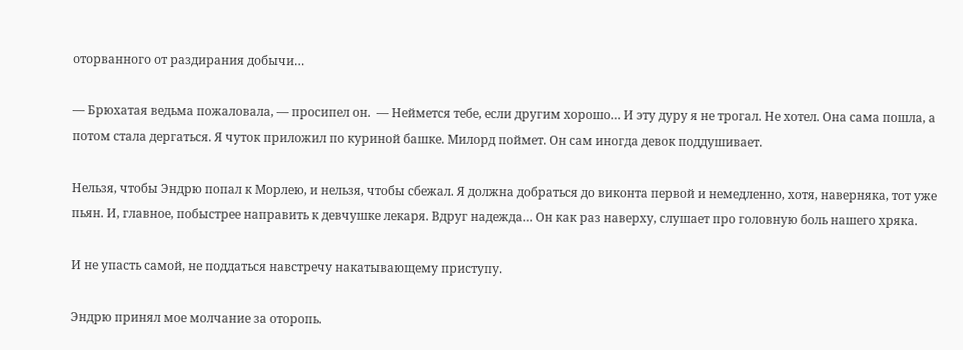оторванного от раздирания добычи…

— Брюхатая ведьма пожаловала, — просипел он.  — Неймется тебе, если другим хорошо… И эту дуру я не трогал. Не хотел. Она сама пошла, а потом стала дергаться. Я чуток приложил по куриной башке. Милорд поймет. Он сам иногда девок поддушивает.

Нельзя, чтобы Эндрю попал к Морлею, и нельзя, чтобы сбежал. Я должна добраться до виконта первой и немедленно, хотя, наверняка, тот уже пьян. И, главное, побыстрее направить к девчушке лекаря. Вдруг надежда… Он как раз наверху, слушает про головную боль нашего хряка.

И не упасть самой, не поддаться навстречу накатывающему приступу.

Эндрю принял мое молчание за оторопь.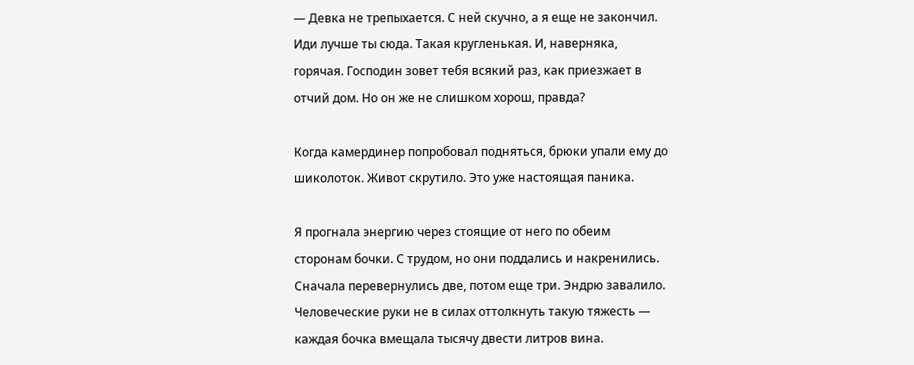— Девка не трепыхается. С ней скучно, а я еще не закончил. Иди лучше ты сюда. Такая кругленькая. И, наверняка, горячая. Господин зовет тебя всякий раз, как приезжает в отчий дом. Но он же не слишком хорош, правда?

Когда камердинер попробовал подняться, брюки упали ему до шиколоток. Живот скрутило. Это уже настоящая паника.

Я прогнала энергию через стоящие от него по обеим сторонам бочки. С трудом, но они поддались и накренились. Сначала перевернулись две, потом еще три. Эндрю завалило. Человеческие руки не в силах оттолкнуть такую тяжесть — каждая бочка вмещала тысячу двести литров вина.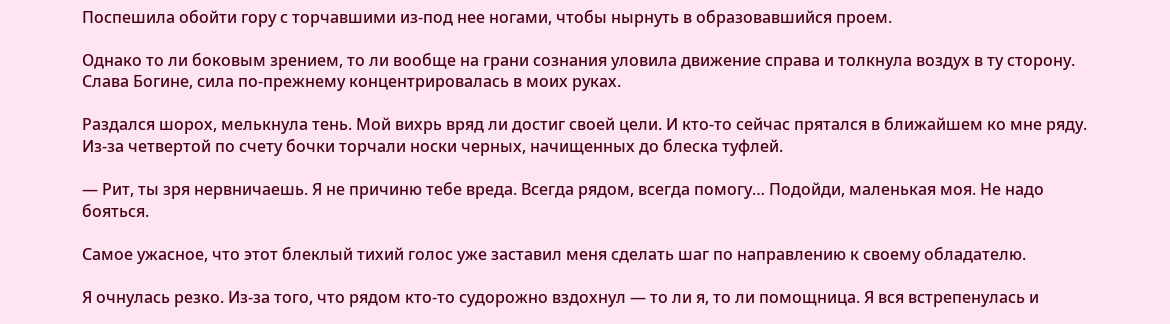Поспешила обойти гору с торчавшими из-под нее ногами, чтобы нырнуть в образовавшийся проем.

Однако то ли боковым зрением, то ли вообще на грани сознания уловила движение справа и толкнула воздух в ту сторону. Слава Богине, сила по-прежнему концентрировалась в моих руках.

Раздался шорох, мелькнула тень. Мой вихрь вряд ли достиг своей цели. И кто-то сейчас прятался в ближайшем ко мне ряду. Из-за четвертой по счету бочки торчали носки черных, начищенных до блеска туфлей.

— Рит, ты зря нервничаешь. Я не причиню тебе вреда. Всегда рядом, всегда помогу… Подойди, маленькая моя. Не надо бояться.

Самое ужасное, что этот блеклый тихий голос уже заставил меня сделать шаг по направлению к своему обладателю.

Я очнулась резко. Из-за того, что рядом кто-то судорожно вздохнул — то ли я, то ли помощница. Я вся встрепенулась и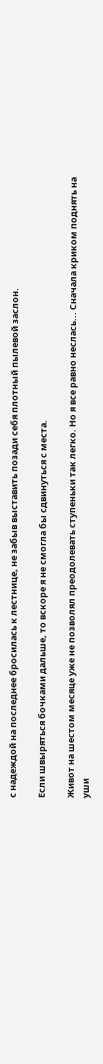с надеждой на последнее бросилась к лестнице, не забыв выставить позади себя плотный пылевой заслон.

Если швыряться бочками дальше, то вскоре я не смогла бы сдвинуться с места.

Живот на шестом месяце уже не позволял преодолевать ступеньки так легко. Но я все равно неслась... Сначала криком поднять на уши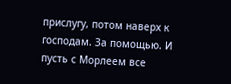прислугу, потом наверх к господам. За помощью. И пусть с Морлеем все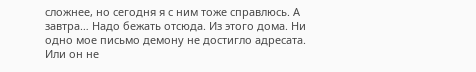сложнее, но сегодня я с ним тоже справлюсь. А завтра… Надо бежать отсюда. Из этого дома. Ни одно мое письмо демону не достигло адресата. Или он не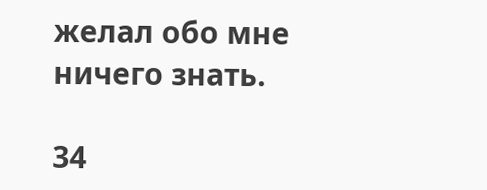желал обо мне ничего знать.

34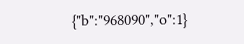{"b":"968090","o":1}